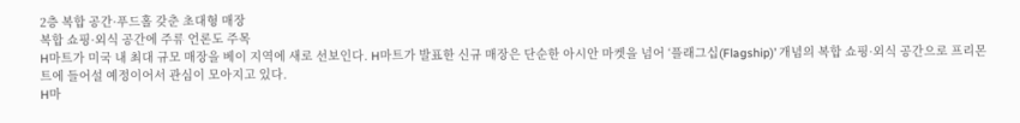2층 복합 공간·푸드홀 갖춘 초대형 매장
복합 쇼핑·외식 공간에 주류 언론도 주목
H마트가 미국 내 최대 규모 매장을 베이 지역에 새로 선보인다. H마트가 발표한 신규 매장은 단순한 아시안 마켓을 넘어 ‘플래그십(Flagship)’ 개념의 복합 쇼핑·외식 공간으로 프리몬트에 들어설 예정이어서 관심이 모아지고 있다.
H마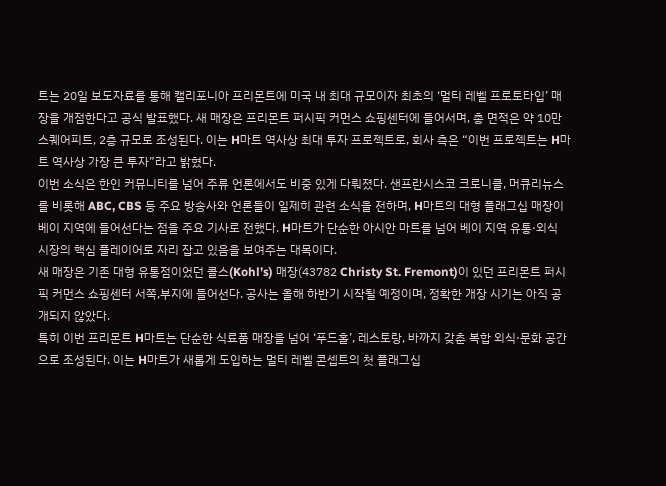트는 20일 보도자료를 통해 캘리포니아 프리몬트에 미국 내 최대 규모이자 최초의 ‘멀티 레벨 프로토타입’ 매장을 개점한다고 공식 발표했다. 새 매장은 프리몬트 퍼시픽 커먼스 쇼핑센터에 들어서며, 총 면적은 약 10만 스퀘어피트, 2층 규모로 조성된다. 이는 H마트 역사상 최대 투자 프로젝트로, 회사 측은 “이번 프로젝트는 H마트 역사상 가장 큰 투자”라고 밝혔다.
이번 소식은 한인 커뮤니티를 넘어 주류 언론에서도 비중 있게 다뤄졌다. 샌프란시스코 크로니클, 머큐리뉴스를 비롯해 ABC, CBS 등 주요 방송사와 언론들이 일제히 관련 소식을 전하며, H마트의 대형 플래그십 매장이 베이 지역에 들어선다는 점을 주요 기사로 전했다. H마트가 단순한 아시안 마트를 넘어 베이 지역 유통·외식 시장의 핵심 플레이어로 자리 잡고 있음을 보여주는 대목이다.
새 매장은 기존 대형 유통점이었던 콜스(Kohl’s) 매장(43782 Christy St. Fremont)이 있던 프리몬트 퍼시픽 커먼스 쇼핑센터 서쪽,부지에 들어선다. 공사는 올해 하반기 시작될 예정이며, 정확한 개장 시기는 아직 공개되지 않았다.
특히 이번 프리몬트 H마트는 단순한 식료품 매장을 넘어 ‘푸드홀’, 레스토랑, 바까지 갖춘 복합 외식·문화 공간으로 조성된다. 이는 H마트가 새롭게 도입하는 멀티 레벨 콘셉트의 첫 플래그십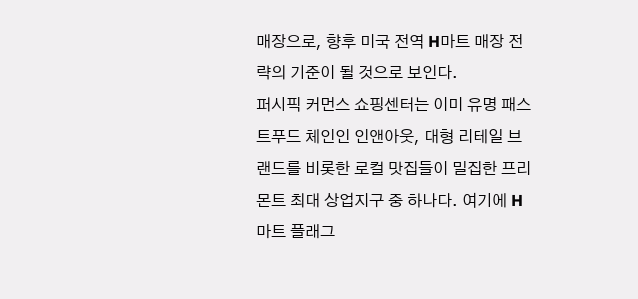매장으로, 향후 미국 전역 H마트 매장 전략의 기준이 될 것으로 보인다.
퍼시픽 커먼스 쇼핑센터는 이미 유명 패스트푸드 체인인 인앤아웃, 대형 리테일 브랜드를 비롯한 로컬 맛집들이 밀집한 프리몬트 최대 상업지구 중 하나다. 여기에 H마트 플래그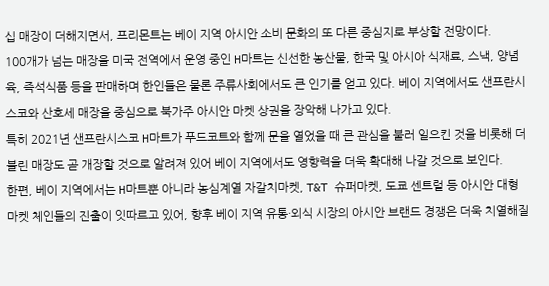십 매장이 더해지면서, 프리몬트는 베이 지역 아시안 소비 문화의 또 다른 중심지로 부상할 전망이다.
100개가 넘는 매장을 미국 전역에서 운영 중인 H마트는 신선한 농산물, 한국 및 아시아 식재료, 스낵, 양념육, 즉석식품 등을 판매하며 한인들은 물론 주류사회에서도 큰 인기를 얻고 있다. 베이 지역에서도 샌프란시스코와 산호세 매장을 중심으로 북가주 아시안 마켓 상권을 장악해 나가고 있다.
특히 2021년 샌프란시스코 H마트가 푸드코트와 함께 문을 열었을 때 큰 관심을 불러 일으킨 것을 비롯해 더블린 매장도 곧 개장할 것으로 알려져 있어 베이 지역에서도 영향력을 더욱 확대해 나갈 것으로 보인다.
한편, 베이 지역에서는 H마트뿐 아니라 농심계열 자갈치마켓, T&T 슈퍼마켓, 도쿄 센트럴 등 아시안 대형 마켓 체인들의 진출이 잇따르고 있어, 향후 베이 지역 유통·외식 시장의 아시안 브랜드 경쟁은 더욱 치열해질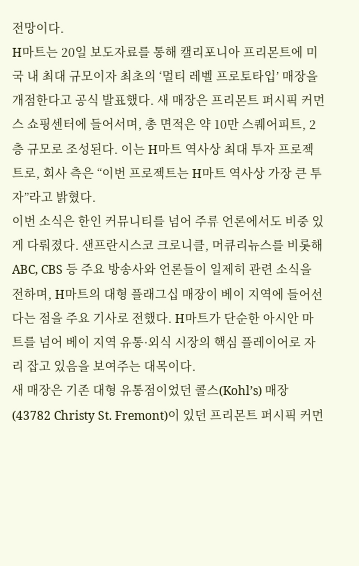전망이다.
H마트는 20일 보도자료를 통해 캘리포니아 프리몬트에 미국 내 최대 규모이자 최초의 ‘멀티 레벨 프로토타입’ 매장을 개점한다고 공식 발표했다. 새 매장은 프리몬트 퍼시픽 커먼스 쇼핑센터에 들어서며, 총 면적은 약 10만 스퀘어피트, 2층 규모로 조성된다. 이는 H마트 역사상 최대 투자 프로젝트로, 회사 측은 “이번 프로젝트는 H마트 역사상 가장 큰 투자”라고 밝혔다.
이번 소식은 한인 커뮤니티를 넘어 주류 언론에서도 비중 있게 다뤄졌다. 샌프란시스코 크로니클, 머큐리뉴스를 비롯해 ABC, CBS 등 주요 방송사와 언론들이 일제히 관련 소식을 전하며, H마트의 대형 플래그십 매장이 베이 지역에 들어선다는 점을 주요 기사로 전했다. H마트가 단순한 아시안 마트를 넘어 베이 지역 유통·외식 시장의 핵심 플레이어로 자리 잡고 있음을 보여주는 대목이다.
새 매장은 기존 대형 유통점이었던 콜스(Kohl’s) 매장(43782 Christy St. Fremont)이 있던 프리몬트 퍼시픽 커먼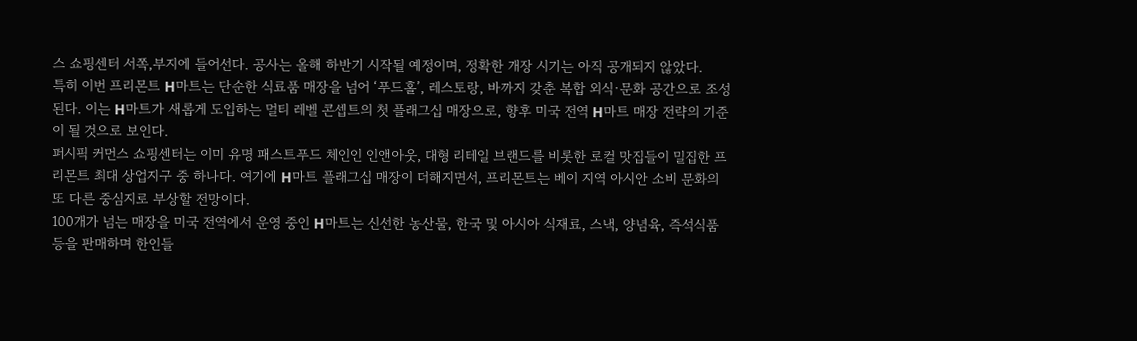스 쇼핑센터 서쪽,부지에 들어선다. 공사는 올해 하반기 시작될 예정이며, 정확한 개장 시기는 아직 공개되지 않았다.
특히 이번 프리몬트 H마트는 단순한 식료품 매장을 넘어 ‘푸드홀’, 레스토랑, 바까지 갖춘 복합 외식·문화 공간으로 조성된다. 이는 H마트가 새롭게 도입하는 멀티 레벨 콘셉트의 첫 플래그십 매장으로, 향후 미국 전역 H마트 매장 전략의 기준이 될 것으로 보인다.
퍼시픽 커먼스 쇼핑센터는 이미 유명 패스트푸드 체인인 인앤아웃, 대형 리테일 브랜드를 비롯한 로컬 맛집들이 밀집한 프리몬트 최대 상업지구 중 하나다. 여기에 H마트 플래그십 매장이 더해지면서, 프리몬트는 베이 지역 아시안 소비 문화의 또 다른 중심지로 부상할 전망이다.
100개가 넘는 매장을 미국 전역에서 운영 중인 H마트는 신선한 농산물, 한국 및 아시아 식재료, 스낵, 양념육, 즉석식품 등을 판매하며 한인들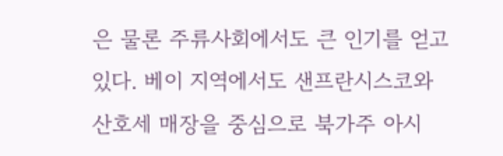은 물론 주류사회에서도 큰 인기를 얻고 있다. 베이 지역에서도 샌프란시스코와 산호세 매장을 중심으로 북가주 아시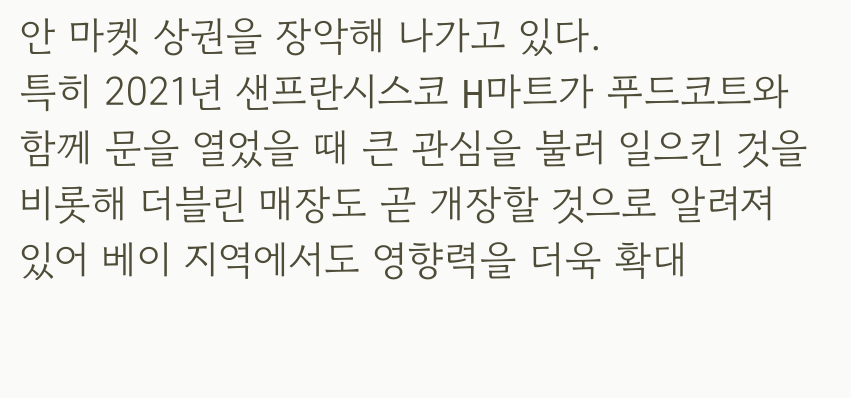안 마켓 상권을 장악해 나가고 있다.
특히 2021년 샌프란시스코 H마트가 푸드코트와 함께 문을 열었을 때 큰 관심을 불러 일으킨 것을 비롯해 더블린 매장도 곧 개장할 것으로 알려져 있어 베이 지역에서도 영향력을 더욱 확대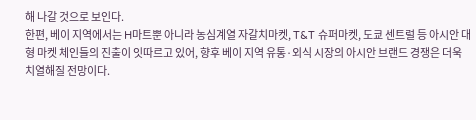해 나갈 것으로 보인다.
한편, 베이 지역에서는 H마트뿐 아니라 농심계열 자갈치마켓, T&T 슈퍼마켓, 도쿄 센트럴 등 아시안 대형 마켓 체인들의 진출이 잇따르고 있어, 향후 베이 지역 유통·외식 시장의 아시안 브랜드 경쟁은 더욱 치열해질 전망이다.